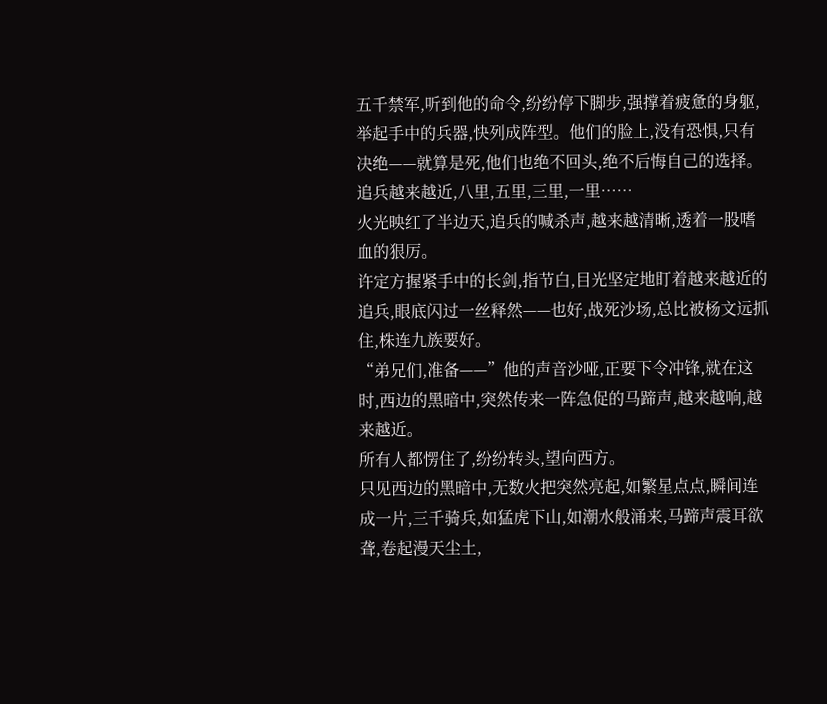五千禁军,听到他的命令,纷纷停下脚步,强撑着疲惫的身躯,举起手中的兵器,快列成阵型。他们的脸上,没有恐惧,只有决绝——就算是死,他们也绝不回头,绝不后悔自己的选择。
追兵越来越近,八里,五里,三里,一里……
火光映红了半边天,追兵的喊杀声,越来越清晰,透着一股嗜血的狠厉。
许定方握紧手中的长剑,指节白,目光坚定地盯着越来越近的追兵,眼底闪过一丝释然——也好,战死沙场,总比被杨文远抓住,株连九族要好。
“弟兄们,准备——”他的声音沙哑,正要下令冲锋,就在这时,西边的黑暗中,突然传来一阵急促的马蹄声,越来越响,越来越近。
所有人都愣住了,纷纷转头,望向西方。
只见西边的黑暗中,无数火把突然亮起,如繁星点点,瞬间连成一片,三千骑兵,如猛虎下山,如潮水般涌来,马蹄声震耳欲聋,卷起漫天尘土,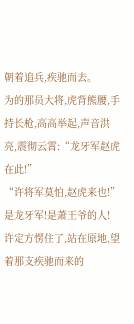朝着追兵,疾驰而去。
为的那员大将,虎背熊腰,手持长枪,高高举起,声音洪亮,震彻云霄:“龙牙军赵虎在此!”
“许将军莫怕,赵虎来也!”
是龙牙军!是萧王爷的人!
许定方愣住了,站在原地,望着那支疾驰而来的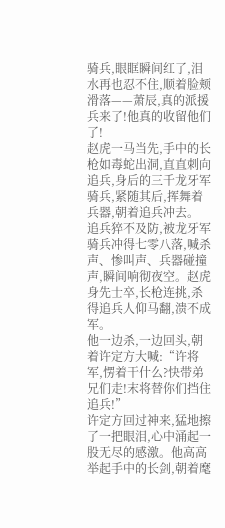骑兵,眼眶瞬间红了,泪水再也忍不住,顺着脸颊滑落——萧辰,真的派援兵来了!他真的收留他们了!
赵虎一马当先,手中的长枪如毒蛇出洞,直直刺向追兵,身后的三千龙牙军骑兵,紧随其后,挥舞着兵器,朝着追兵冲去。
追兵猝不及防,被龙牙军骑兵冲得七零八落,喊杀声、惨叫声、兵器碰撞声,瞬间响彻夜空。赵虎身先士卒,长枪连挑,杀得追兵人仰马翻,溃不成军。
他一边杀,一边回头,朝着许定方大喊:“许将军,愣着干什么?快带弟兄们走!末将替你们挡住追兵!”
许定方回过神来,猛地擦了一把眼泪,心中涌起一股无尽的感激。他高高举起手中的长剑,朝着麾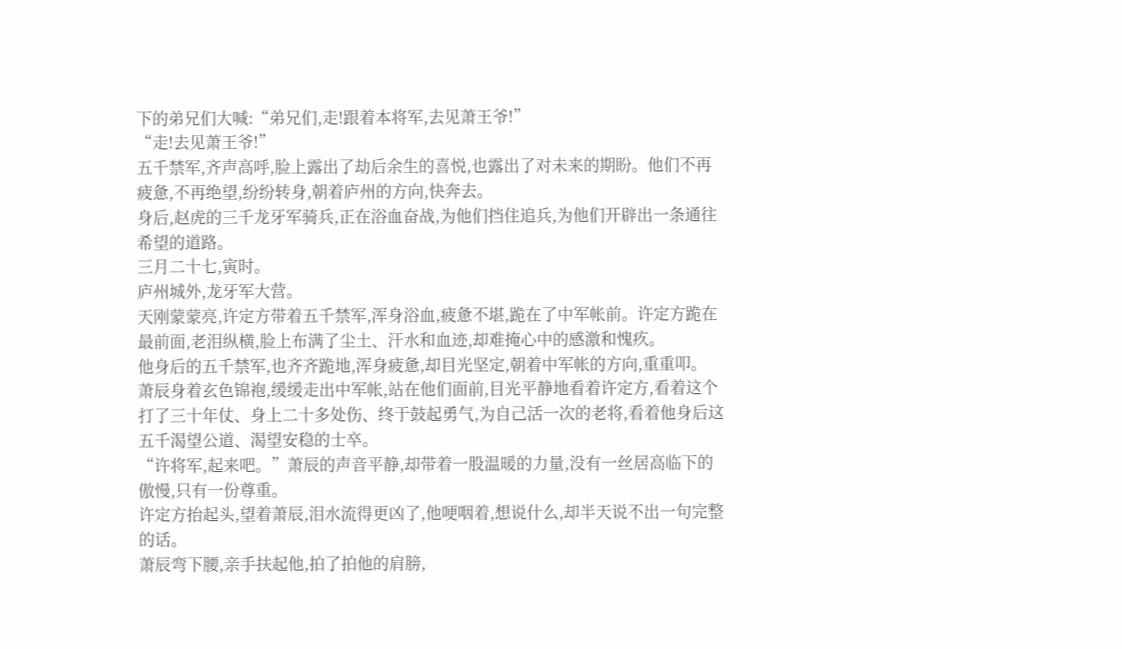下的弟兄们大喊:“弟兄们,走!跟着本将军,去见萧王爷!”
“走!去见萧王爷!”
五千禁军,齐声高呼,脸上露出了劫后余生的喜悦,也露出了对未来的期盼。他们不再疲惫,不再绝望,纷纷转身,朝着庐州的方向,快奔去。
身后,赵虎的三千龙牙军骑兵,正在浴血奋战,为他们挡住追兵,为他们开辟出一条通往希望的道路。
三月二十七,寅时。
庐州城外,龙牙军大营。
天刚蒙蒙亮,许定方带着五千禁军,浑身浴血,疲惫不堪,跪在了中军帐前。许定方跪在最前面,老泪纵横,脸上布满了尘土、汗水和血迹,却难掩心中的感激和愧疚。
他身后的五千禁军,也齐齐跪地,浑身疲惫,却目光坚定,朝着中军帐的方向,重重叩。
萧辰身着玄色锦袍,缓缓走出中军帐,站在他们面前,目光平静地看着许定方,看着这个打了三十年仗、身上二十多处伤、终于鼓起勇气,为自己活一次的老将,看着他身后这五千渴望公道、渴望安稳的士卒。
“许将军,起来吧。”萧辰的声音平静,却带着一股温暖的力量,没有一丝居高临下的傲慢,只有一份尊重。
许定方抬起头,望着萧辰,泪水流得更凶了,他哽咽着,想说什么,却半天说不出一句完整的话。
萧辰弯下腰,亲手扶起他,拍了拍他的肩膀,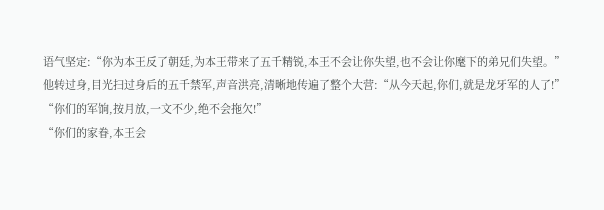语气坚定:“你为本王反了朝廷,为本王带来了五千精锐,本王不会让你失望,也不会让你麾下的弟兄们失望。”
他转过身,目光扫过身后的五千禁军,声音洪亮,清晰地传遍了整个大营:“从今天起,你们,就是龙牙军的人了!”
“你们的军饷,按月放,一文不少,绝不会拖欠!”
“你们的家眷,本王会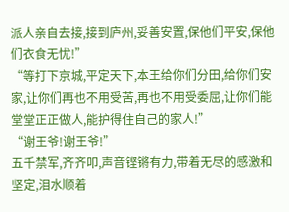派人亲自去接,接到庐州,妥善安置,保他们平安,保他们衣食无忧!”
“等打下京城,平定天下,本王给你们分田,给你们安家,让你们再也不用受苦,再也不用受委屈,让你们能堂堂正正做人,能护得住自己的家人!”
“谢王爷!谢王爷!”
五千禁军,齐齐叩,声音铿锵有力,带着无尽的感激和坚定,泪水顺着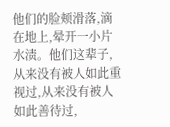他们的脸颊滑落,滴在地上,晕开一小片水渍。他们这辈子,从来没有被人如此重视过,从来没有被人如此善待过,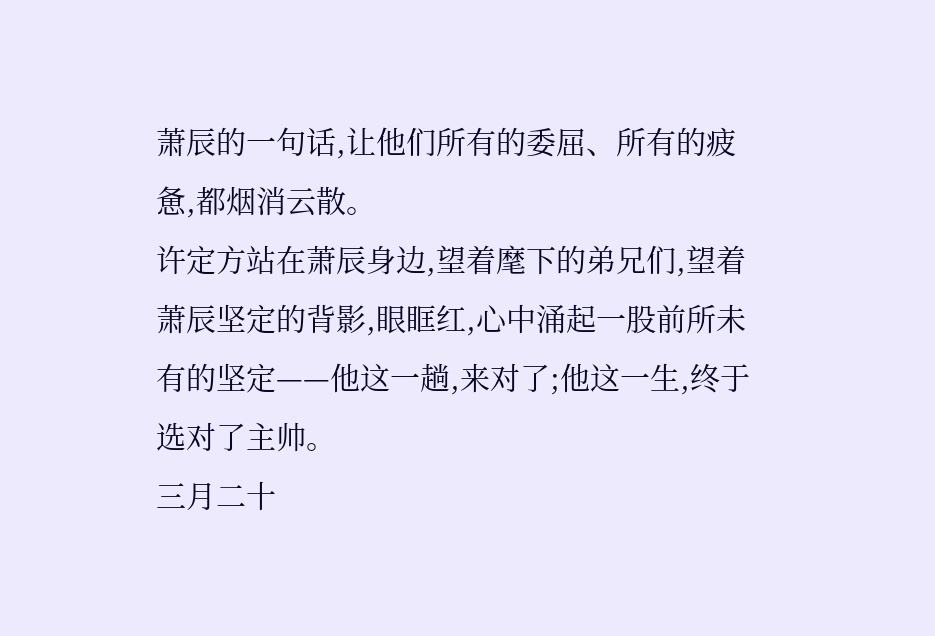萧辰的一句话,让他们所有的委屈、所有的疲惫,都烟消云散。
许定方站在萧辰身边,望着麾下的弟兄们,望着萧辰坚定的背影,眼眶红,心中涌起一股前所未有的坚定——他这一趟,来对了;他这一生,终于选对了主帅。
三月二十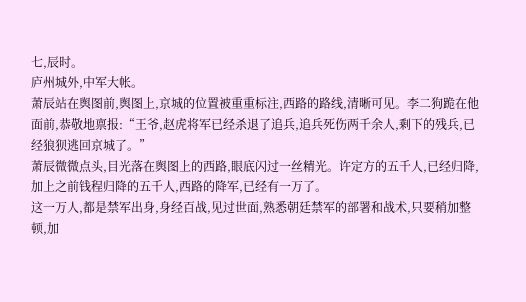七,辰时。
庐州城外,中军大帐。
萧辰站在舆图前,舆图上,京城的位置被重重标注,西路的路线,清晰可见。李二狗跪在他面前,恭敬地禀报:“王爷,赵虎将军已经杀退了追兵,追兵死伤两千余人,剩下的残兵,已经狼狈逃回京城了。”
萧辰微微点头,目光落在舆图上的西路,眼底闪过一丝精光。许定方的五千人,已经归降,加上之前钱程归降的五千人,西路的降军,已经有一万了。
这一万人,都是禁军出身,身经百战,见过世面,熟悉朝廷禁军的部署和战术,只要稍加整顿,加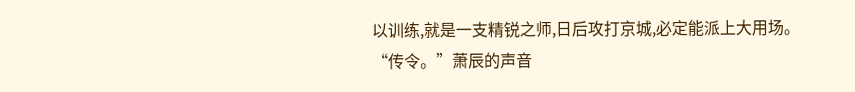以训练,就是一支精锐之师,日后攻打京城,必定能派上大用场。
“传令。”萧辰的声音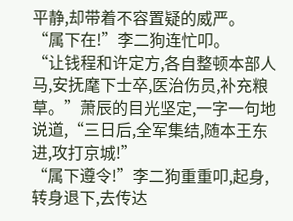平静,却带着不容置疑的威严。
“属下在!”李二狗连忙叩。
“让钱程和许定方,各自整顿本部人马,安抚麾下士卒,医治伤员,补充粮草。”萧辰的目光坚定,一字一句地说道,“三日后,全军集结,随本王东进,攻打京城!”
“属下遵令!”李二狗重重叩,起身,转身退下,去传达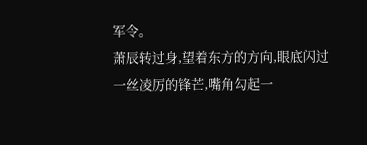军令。
萧辰转过身,望着东方的方向,眼底闪过一丝凌厉的锋芒,嘴角勾起一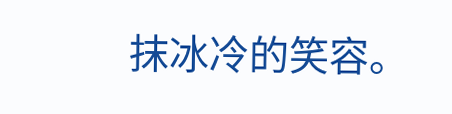抹冰冷的笑容。